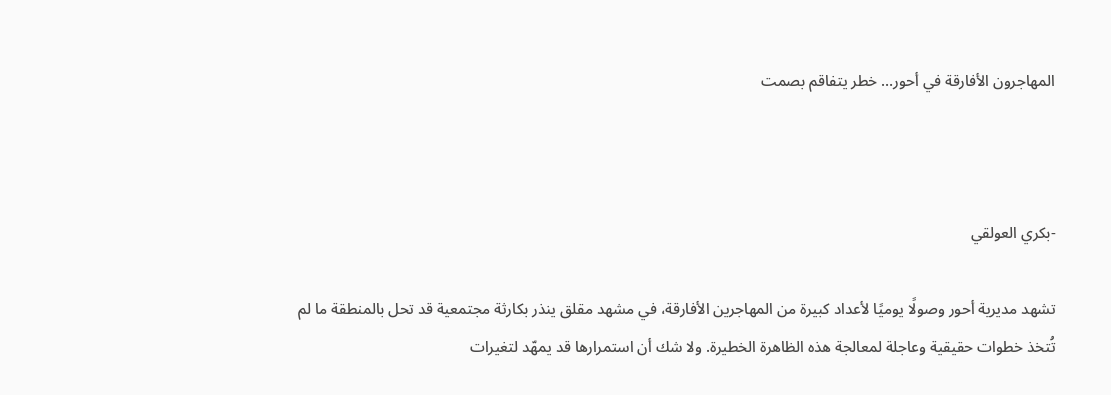المهاجرون الأفارقة في أحور… خطر يتفاقم بصمت



-بكري العولقي

تشهد مديرية أحور وصولًا يوميًا لأعداد كبيرة من المهاجرين الأفارقة، في مشهد مقلق ينذر بكارثة مجتمعية قد تحل بالمنطقة ما لم تُتخذ خطوات حقيقية وعاجلة لمعالجة هذه الظاهرة الخطيرة. ولا شك أن استمرارها قد يمهّد لتغيرات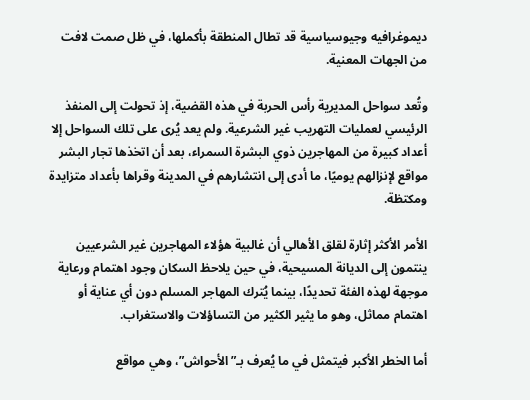ديموغرافيه وجيوسياسية قد تطال المنطقة بأكملها، في ظل صمت لافت من الجهات المعنية.

وتُعد سواحل المديرية رأس الحربة في هذه القضية، إذ تحولت إلى المنفذ الرئيسي لعمليات التهريب غير الشرعية. ولم يعد يُرى على تلك السواحل إلا أعداد كبيرة من المهاجرين ذوي البشرة السمراء، بعد أن اتخذها تجار البشر مواقع لإنزالهم يوميًا، ما أدى إلى انتشارهم في المدينة وقراها بأعداد متزايدة ومكتظة.

الأمر الأكثر إثارة لقلق الأهالي أن غالبية هؤلاء المهاجرين غير الشرعيين ينتمون إلى الديانة المسيحية، في حين يلاحظ السكان وجود اهتمام ورعاية موجهة لهذه الفئة تحديدًا، بينما يُترك المهاجر المسلم دون أي عناية أو اهتمام مماثل، وهو ما يثير الكثير من التساؤلات والاستغراب.

أما الخطر الأكبر فيتمثل في ما يُعرف بـ”الأحواش”، وهي مواقع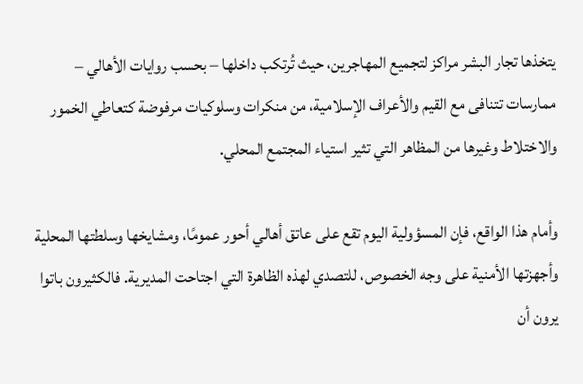يتخذها تجار البشر مراكز لتجميع المهاجرين، حيث تُرتكب داخلها – بحسب روايات الأهالي – ممارسات تتنافى مع القيم والأعراف الإسلامية، من منكرات وسلوكيات مرفوضة كتعاطي الخمور والاختلاط وغيرها من المظاهر التي تثير استياء المجتمع المحلي.

وأمام هذا الواقع، فإن المسؤولية اليوم تقع على عاتق أهالي أحور عمومًا، ومشايخها وسلطتها المحلية وأجهزتها الأمنية على وجه الخصوص، للتصدي لهذه الظاهرة التي اجتاحت المديرية. فالكثيرون باتوا يرون أن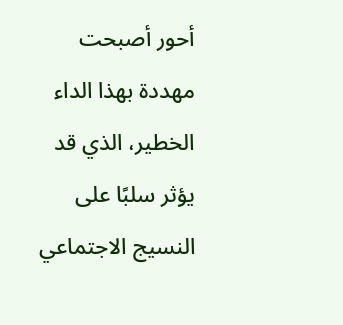أحور أصبحت مهددة بهذا الداء الخطير، الذي قد يؤثر سلبًا على النسيج الاجتماعي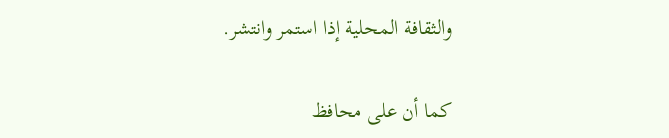والثقافة المحلية إذا استمر وانتشر.

كما أن على محافظ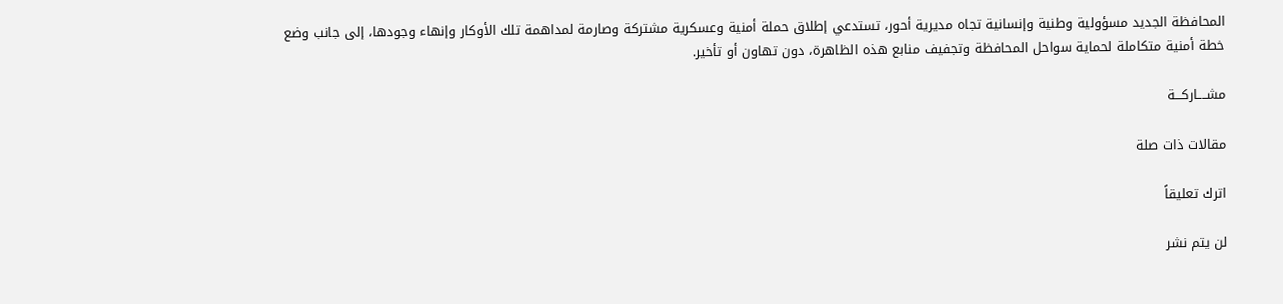المحافظة الجديد مسؤولية وطنية وإنسانية تجاه مديرية أحور، تستدعي إطلاق حملة أمنية وعسكرية مشتركة وصارمة لمداهمة تلك الأوكار وإنهاء وجودها، إلى جانب وضع خطة أمنية متكاملة لحماية سواحل المحافظة وتجفيف منابع هذه الظاهرة، دون تهاون أو تأخير.

مشــــاركـــة

مقالات ذات صلة

اترك تعليقاً

لن يتم نشر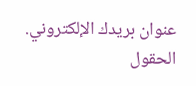عنوان بريدك الإلكتروني. الحقول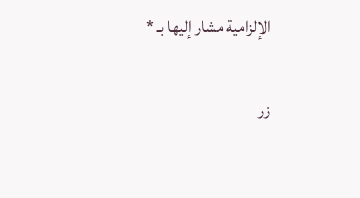الإلزامية مشار إليها بـ *

زر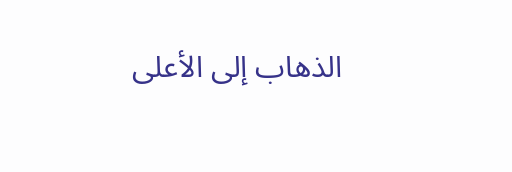الذهاب إلى الأعلى